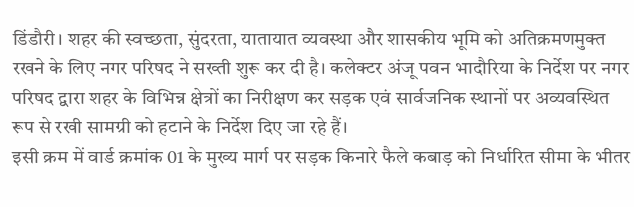डिंडौरी। शहर की स्वच्छता, सुंदरता, यातायात व्यवस्था और शासकीय भूमि को अतिक्रमणमुक्त रखने के लिए नगर परिषद ने सख्ती शुरू कर दी है। कलेक्टर अंजू पवन भादौरिया के निर्देश पर नगर परिषद द्वारा शहर के विभिन्न क्षेत्रों का निरीक्षण कर सड़क एवं सार्वजनिक स्थानों पर अव्यवस्थित रूप से रखी सामग्री को हटाने के निर्देश दिए जा रहे हैं।
इसी क्रम में वार्ड क्रमांक 01 के मुख्य मार्ग पर सड़क किनारे फैले कबाड़ को निर्धारित सीमा के भीतर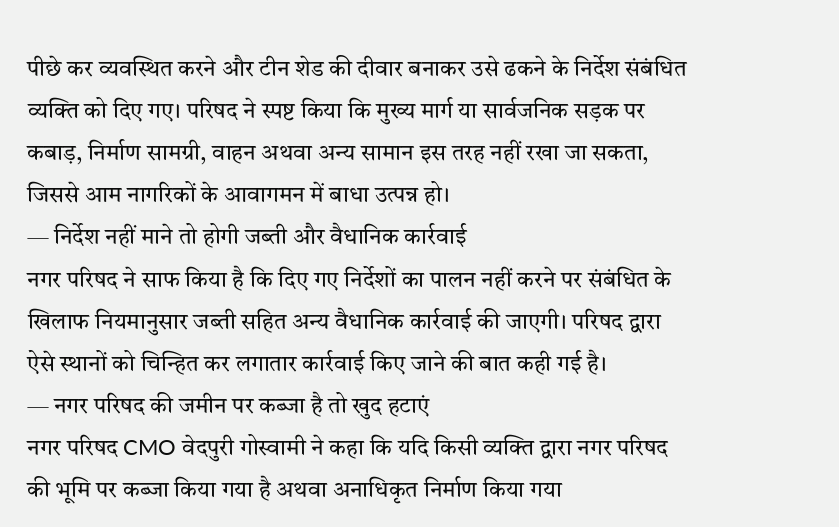पीछे कर व्यवस्थित करने और टीन शेड की दीवार बनाकर उसे ढकने के निर्देश संबंधित व्यक्ति को दिए गए। परिषद ने स्पष्ट किया कि मुख्य मार्ग या सार्वजनिक सड़क पर कबाड़, निर्माण सामग्री, वाहन अथवा अन्य सामान इस तरह नहीं रखा जा सकता, जिससे आम नागरिकों के आवागमन में बाधा उत्पन्न हो।
— निर्देश नहीं माने तो होगी जब्ती और वैधानिक कार्रवाई
नगर परिषद ने साफ किया है कि दिए गए निर्देशों का पालन नहीं करने पर संबंधित के खिलाफ नियमानुसार जब्ती सहित अन्य वैधानिक कार्रवाई की जाएगी। परिषद द्वारा ऐसे स्थानों को चिन्हित कर लगातार कार्रवाई किए जाने की बात कही गई है।
— नगर परिषद की जमीन पर कब्जा है तो खुद हटाएं
नगर परिषद CMO वेदपुरी गोस्वामी ने कहा कि यदि किसी व्यक्ति द्वारा नगर परिषद की भूमि पर कब्जा किया गया है अथवा अनाधिकृत निर्माण किया गया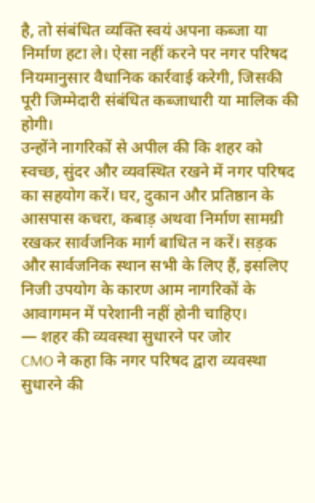है, तो संबंधित व्यक्ति स्वयं अपना कब्जा या निर्माण हटा ले। ऐसा नहीं करने पर नगर परिषद नियमानुसार वैधानिक कार्रवाई करेगी, जिसकी पूरी जिम्मेदारी संबंधित कब्जाधारी या मालिक की होगी।
उन्होंने नागरिकों से अपील की कि शहर को स्वच्छ, सुंदर और व्यवस्थित रखने में नगर परिषद का सहयोग करें। घर, दुकान और प्रतिष्ठान के आसपास कचरा, कबाड़ अथवा निर्माण सामग्री रखकर सार्वजनिक मार्ग बाधित न करें। सड़क और सार्वजनिक स्थान सभी के लिए हैं, इसलिए निजी उपयोग के कारण आम नागरिकों के आवागमन में परेशानी नहीं होनी चाहिए।
— शहर की व्यवस्था सुधारने पर जोर
CMO ने कहा कि नगर परिषद द्वारा व्यवस्था सुधारने की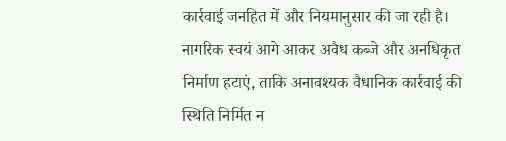कार्रवाई जनहित में और नियमानुसार की जा रही है। नागरिक स्वयं आगे आकर अवैध कब्जे और अनधिकृत निर्माण हटाएं, ताकि अनावश्यक वैधानिक कार्रवाई की स्थिति निर्मित न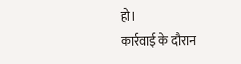हो।
कार्रवाई के दौरान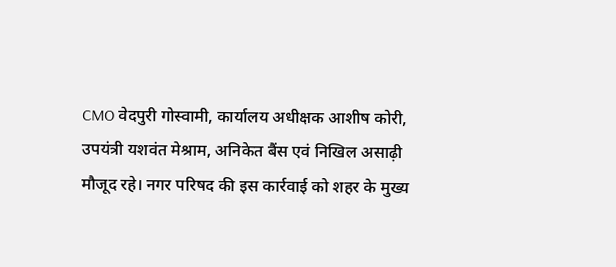CMO वेदपुरी गोस्वामी, कार्यालय अधीक्षक आशीष कोरी, उपयंत्री यशवंत मेश्राम, अनिकेत बैंस एवं निखिल असाढ़ी मौजूद रहे। नगर परिषद की इस कार्रवाई को शहर के मुख्य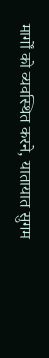मार्गों को व्यवस्थित करने, यातायात सुगम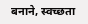बनाने, स्वच्छता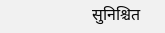सुनिश्चित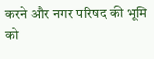करने और नगर परिषद की भूमि को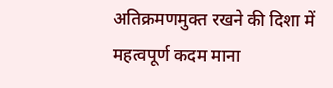अतिक्रमणमुक्त रखने की दिशा में महत्वपूर्ण कदम माना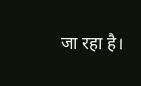जा रहा है।